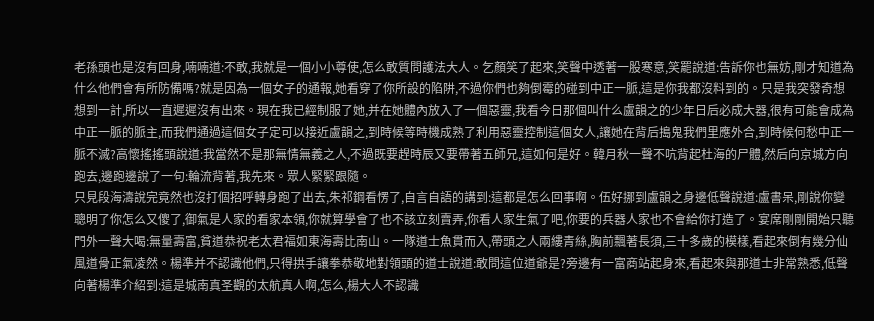老孫頭也是沒有回身,喃喃道:不敢,我就是一個小小尊使,怎么敢質問護法大人。乞顏笑了起來,笑聲中透著一股寒意,笑罷說道:告訴你也無妨,剛才知道為什么他們會有所防備嗎?就是因為一個女子的通報,她看穿了你所設的陷阱,不過你們也夠倒霉的碰到中正一脈,這是你我都沒料到的。只是我突發奇想想到一計,所以一直遲遲沒有出來。現在我已經制服了她,并在她體內放入了一個惡靈,我看今日那個叫什么盧韻之的少年日后必成大器,很有可能會成為中正一脈的脈主,而我們通過這個女子定可以接近盧韻之,到時候等時機成熟了利用惡靈控制這個女人,讓她在背后搗鬼我們里應外合,到時候何愁中正一脈不滅?高懷搖搖頭說道:我當然不是那無情無義之人,不過既要趕時辰又要帶著五師兄,這如何是好。韓月秋一聲不吭背起杜海的尸體,然后向京城方向跑去,邊跑邊說了一句:輪流背著,我先來。眾人緊緊跟隨。
只見段海濤說完竟然也沒打個招呼轉身跑了出去,朱祁鋼看愣了,自言自語的講到:這都是怎么回事啊。伍好挪到盧韻之身邊低聲說道:盧書呆,剛說你變聰明了你怎么又傻了,御氣是人家的看家本領,你就算學會了也不該立刻賣弄,你看人家生氣了吧,你要的兵器人家也不會給你打造了。宴席剛剛開始只聽門外一聲大喝:無量壽富,貧道恭祝老太君福如東海壽比南山。一隊道士魚貫而入,帶頭之人兩縷青絲,胸前飄著長須,三十多歲的模樣,看起來倒有幾分仙風道骨正氣凌然。楊準并不認識他們,只得拱手讓拳恭敬地對領頭的道士說道:敢問這位道爺是?旁邊有一富商站起身來,看起來與那道士非常熟悉,低聲向著楊準介紹到:這是城南真圣觀的太航真人啊,怎么,楊大人不認識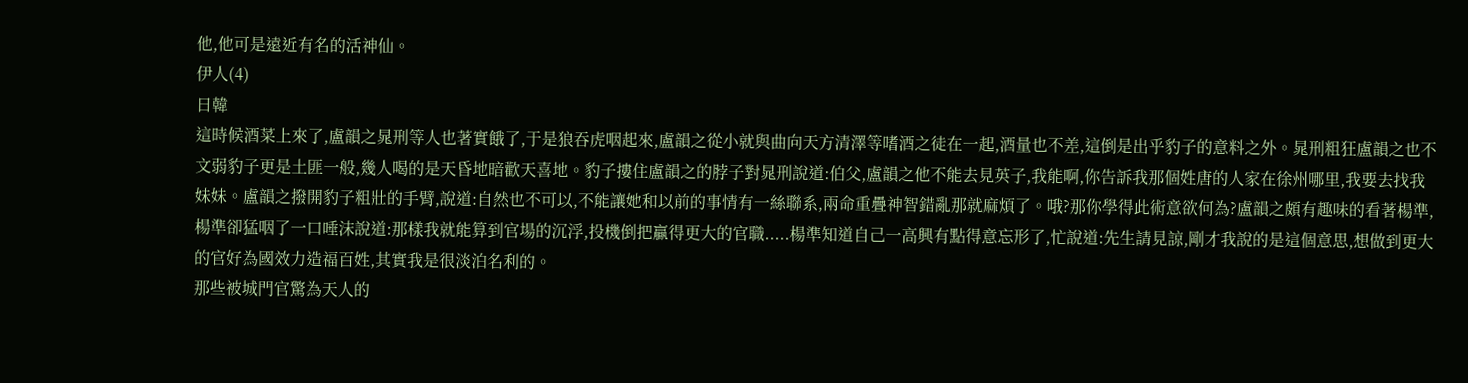他,他可是遠近有名的活神仙。
伊人(4)
日韓
這時候酒菜上來了,盧韻之晁刑等人也著實餓了,于是狼吞虎咽起來,盧韻之從小就與曲向天方清澤等嗜酒之徒在一起,酒量也不差,這倒是出乎豹子的意料之外。晁刑粗狂盧韻之也不文弱豹子更是土匪一般,幾人喝的是天昏地暗歡天喜地。豹子摟住盧韻之的脖子對晁刑說道:伯父,盧韻之他不能去見英子,我能啊,你告訴我那個姓唐的人家在徐州哪里,我要去找我妹妹。盧韻之撥開豹子粗壯的手臂,說道:自然也不可以,不能讓她和以前的事情有一絲聯系,兩命重疊神智錯亂那就麻煩了。哦?那你學得此術意欲何為?盧韻之頗有趣味的看著楊準,楊準卻猛咽了一口唾沫說道:那樣我就能算到官場的沉浮,投機倒把贏得更大的官職.....楊準知道自己一高興有點得意忘形了,忙說道:先生請見諒,剛才我說的是這個意思,想做到更大的官好為國效力造福百姓,其實我是很淡泊名利的。
那些被城門官驚為天人的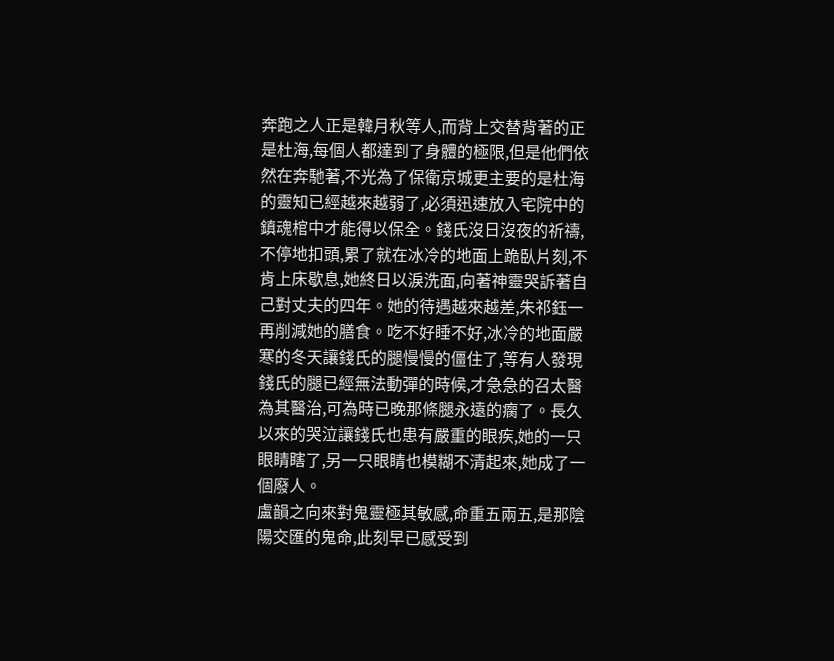奔跑之人正是韓月秋等人,而背上交替背著的正是杜海,每個人都達到了身體的極限,但是他們依然在奔馳著,不光為了保衛京城更主要的是杜海的靈知已經越來越弱了,必須迅速放入宅院中的鎮魂棺中才能得以保全。錢氏沒日沒夜的祈禱,不停地扣頭,累了就在冰冷的地面上跪臥片刻,不肯上床歇息,她終日以淚洗面,向著神靈哭訴著自己對丈夫的四年。她的待遇越來越差,朱祁鈺一再削減她的膳食。吃不好睡不好,冰冷的地面嚴寒的冬天讓錢氏的腿慢慢的僵住了,等有人發現錢氏的腿已經無法動彈的時候,才急急的召太醫為其醫治,可為時已晚那條腿永遠的瘸了。長久以來的哭泣讓錢氏也患有嚴重的眼疾,她的一只眼睛瞎了,另一只眼睛也模糊不清起來,她成了一個廢人。
盧韻之向來對鬼靈極其敏感,命重五兩五,是那陰陽交匯的鬼命,此刻早已感受到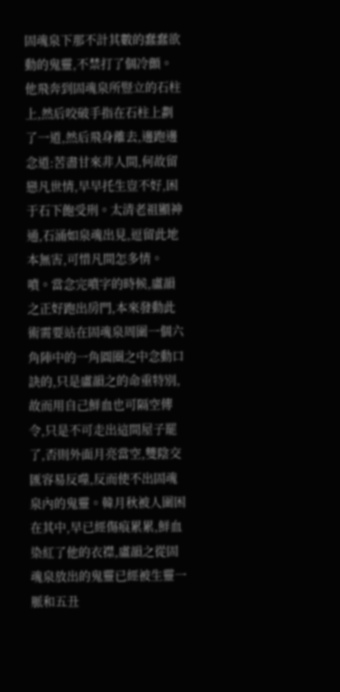固魂泉下那不計其數的蠢蠢欲動的鬼靈,不禁打了個冷顫。他飛奔到固魂泉所豎立的石柱上,然后咬破手指在石柱上劃了一道,然后飛身離去,邊跑邊念道:苦盡甘來非人間,何故留戀凡世情,早早托生豈不好,困于石下飽受刑。太清老祖顯神通,石涌如泉魂出見,逗留此地本無害,可惜凡間怎多情。噴。當念完噴字的時候,盧韻之正好跑出房門,本來發動此術需要站在固魂泉周圍一個六角陣中的一角圓圈之中念動口訣的,只是盧韻之的命重特別,故而用自己鮮血也可隔空傳令,只是不可走出這間屋子罷了,否則外面月亮當空,雙陰交匯容易反噬,反而使不出固魂泉內的鬼靈。韓月秋被人圍困在其中,早已經傷痕累累,鮮血染紅了他的衣襟,盧韻之從固魂泉放出的鬼靈已經被生靈一脈和五丑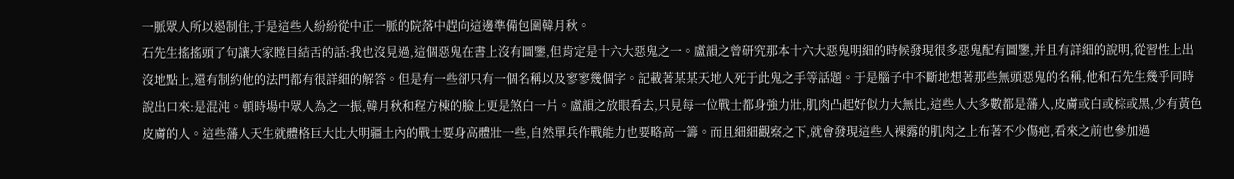一脈眾人所以遏制住,于是這些人紛紛從中正一脈的院落中趕向這邊準備包圍韓月秋。
石先生搖搖頭了句讓大家瞠目結舌的話:我也沒見過,這個惡鬼在書上沒有圖鑒,但肯定是十六大惡鬼之一。盧韻之曾研究那本十六大惡鬼明細的時候發現很多惡鬼配有圖鑒,并且有詳細的說明,從習性上出沒地點上,還有制約他的法門都有很詳細的解答。但是有一些卻只有一個名稱以及寥寥幾個字。記載著某某天地人死于此鬼之手等話題。于是腦子中不斷地想著那些無頭惡鬼的名稱,他和石先生幾乎同時說出口來:是混沌。頓時場中眾人為之一振,韓月秋和程方棟的臉上更是煞白一片。盧韻之放眼看去,只見每一位戰士都身強力壯,肌肉凸起好似力大無比,這些人大多數都是藩人,皮膚或白或棕或黑,少有黃色皮膚的人。這些藩人天生就體格巨大比大明疆土內的戰士要身高體壯一些,自然單兵作戰能力也要略高一籌。而且細細觀察之下,就會發現這些人裸露的肌肉之上布著不少傷疤,看來之前也參加過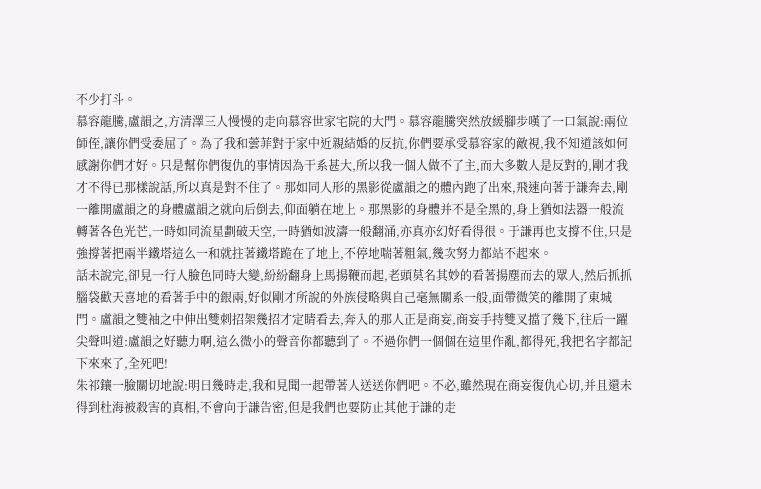不少打斗。
慕容龍騰,盧韻之,方清澤三人慢慢的走向慕容世家宅院的大門。慕容龍騰突然放緩腳步嘆了一口氣說:兩位師侄,讓你們受委屈了。為了我和蕓菲對于家中近親結婚的反抗,你們要承受慕容家的敵視,我不知道該如何感謝你們才好。只是幫你們復仇的事情因為干系甚大,所以我一個人做不了主,而大多數人是反對的,剛才我才不得已那樣說話,所以真是對不住了。那如同人形的黑影從盧韻之的體內跑了出來,飛速向著于謙奔去,剛一離開盧韻之的身體盧韻之就向后倒去,仰面躺在地上。那黑影的身體并不是全黑的,身上猶如法器一般流轉著各色光芒,一時如同流星劃破天空,一時猶如波濤一般翻涌,亦真亦幻好看得很。于謙再也支撐不住,只是強撐著把兩半鐵塔這么一和就拄著鐵塔跪在了地上,不停地喘著粗氣,幾次努力都站不起來。
話未說完,卻見一行人臉色同時大變,紛紛翻身上馬揚鞭而起,老頭莫名其妙的看著揚塵而去的眾人,然后抓抓腦袋歡天喜地的看著手中的銀兩,好似剛才所說的外族侵略與自己毫無關系一般,面帶微笑的離開了東城門。盧韻之雙袖之中伸出雙刺招架幾招才定睛看去,奔入的那人正是商妄,商妄手持雙叉擋了幾下,往后一躍尖聲叫道:盧韻之好聽力啊,這么微小的聲音你都聽到了。不過你們一個個在這里作亂,都得死,我把名字都記下來來了,全死吧!
朱祁鑲一臉關切地說:明日幾時走,我和見聞一起帶著人送送你們吧。不必,雖然現在商妄復仇心切,并且還未得到杜海被殺害的真相,不會向于謙告密,但是我們也要防止其他于謙的走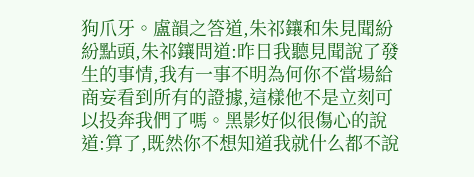狗爪牙。盧韻之答道,朱祁鑲和朱見聞紛紛點頭,朱祁鑲問道:昨日我聽見聞說了發生的事情,我有一事不明為何你不當場給商妄看到所有的證據,這樣他不是立刻可以投奔我們了嗎。黑影好似很傷心的說道:算了,既然你不想知道我就什么都不說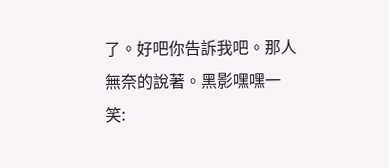了。好吧你告訴我吧。那人無奈的說著。黑影嘿嘿一笑: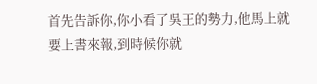首先告訴你,你小看了吳王的勢力,他馬上就要上書來報,到時候你就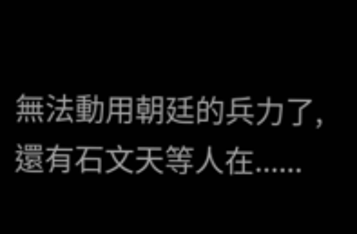無法動用朝廷的兵力了,還有石文天等人在......